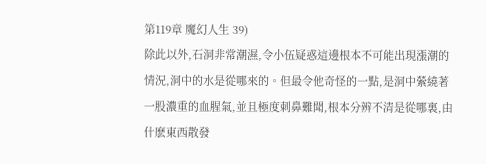第119章 魔幻人生 39)
除此以外,石洞非常潮濕,令小伍疑惑這邊根本不可能出現漲潮的情況,洞中的水是從哪來的。但最令他奇怪的一點,是洞中縈繞著一股濃重的血腥氣,並且極度刺鼻難聞,根本分辨不清是從哪裏,由什麽東西散發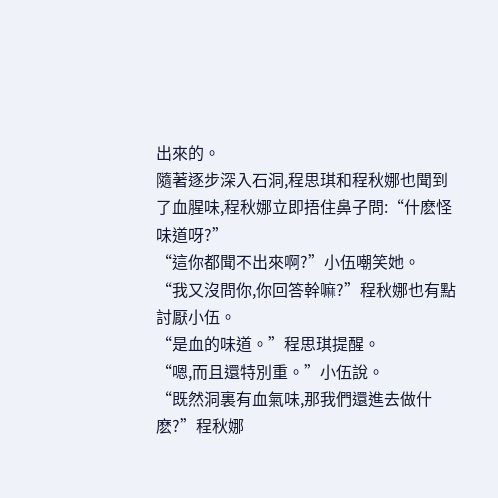出來的。
隨著逐步深入石洞,程思琪和程秋娜也聞到了血腥味,程秋娜立即捂住鼻子問:“什麽怪味道呀?”
“這你都聞不出來啊?”小伍嘲笑她。
“我又沒問你,你回答幹嘛?”程秋娜也有點討厭小伍。
“是血的味道。”程思琪提醒。
“嗯,而且還特別重。”小伍說。
“既然洞裏有血氣味,那我們還進去做什麽?”程秋娜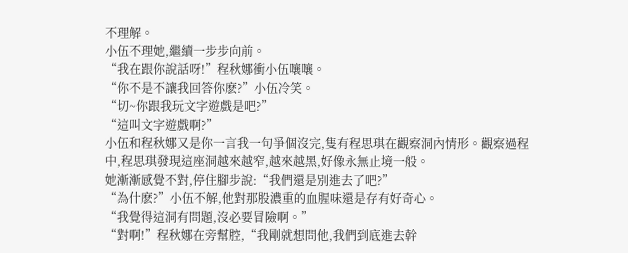不理解。
小伍不理她,繼續一步步向前。
“我在跟你說話呀!”程秋娜衝小伍嚷嚷。
“你不是不讓我回答你麽?”小伍冷笑。
“切~你跟我玩文字遊戲是吧?”
“這叫文字遊戲啊?”
小伍和程秋娜又是你一言我一句爭個沒完,隻有程思琪在觀察洞內情形。觀察過程中,程思琪發現這座洞越來越窄,越來越黑,好像永無止境一般。
她漸漸感覺不對,停住腳步說:“我們還是別進去了吧?”
“為什麽?”小伍不解,他對那股濃重的血腥味還是存有好奇心。
“我覺得這洞有問題,沒必要冒險啊。”
“對啊!”程秋娜在旁幫腔,“我剛就想問他,我們到底進去幹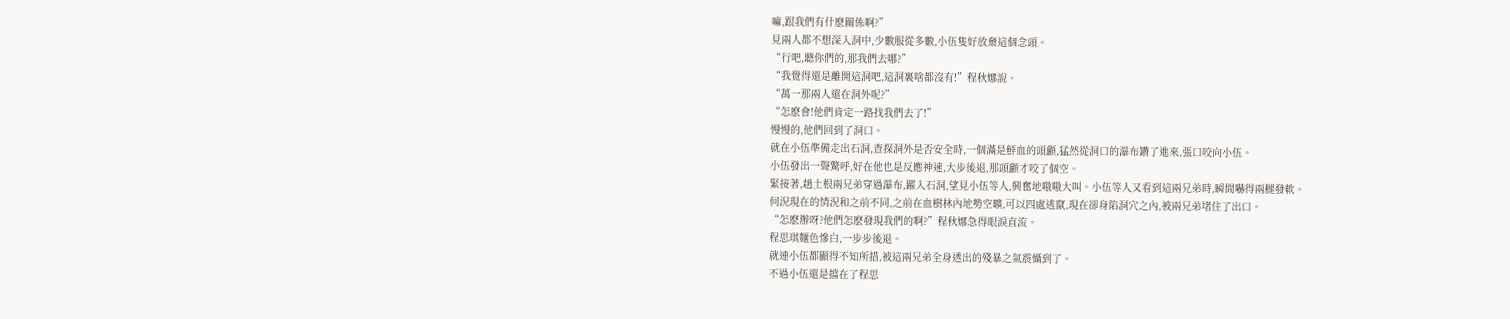嘛,跟我們有什麽關係啊?”
見兩人都不想深入洞中,少數服從多數,小伍隻好放棄這個念頭。
“行吧,聽你們的,那我們去哪?”
“我覺得還是離開這洞吧,這洞裏啥都沒有!”程秋娜說。
“萬一那兩人還在洞外呢?”
“怎麽會!他們肯定一路找我們去了!”
慢慢的,他們回到了洞口。
就在小伍準備走出石洞,查探洞外是否安全時,一個滿是鮮血的頭顱,猛然從洞口的瀑布鑽了進來,張口咬向小伍。
小伍發出一聲驚呼,好在他也是反應神速,大步後退,那頭顱才咬了個空。
緊接著,趙土根兩兄弟穿過瀑布,躍入石洞,望見小伍等人,興奮地嗷嗷大叫。小伍等人又看到這兩兄弟時,瞬間嚇得兩腿發軟。
何況現在的情況和之前不同,之前在血樹林內地勢空曠,可以四處逃竄,現在卻身陷洞穴之內,被兩兄弟堵住了出口。
“怎麽辦呀?他們怎麽發現我們的啊?”程秋娜急得眼淚直流。
程思琪麵色慘白,一步步後退。
就連小伍都顯得不知所措,被這兩兄弟全身透出的殘暴之氣震懾到了。
不過小伍還是擋在了程思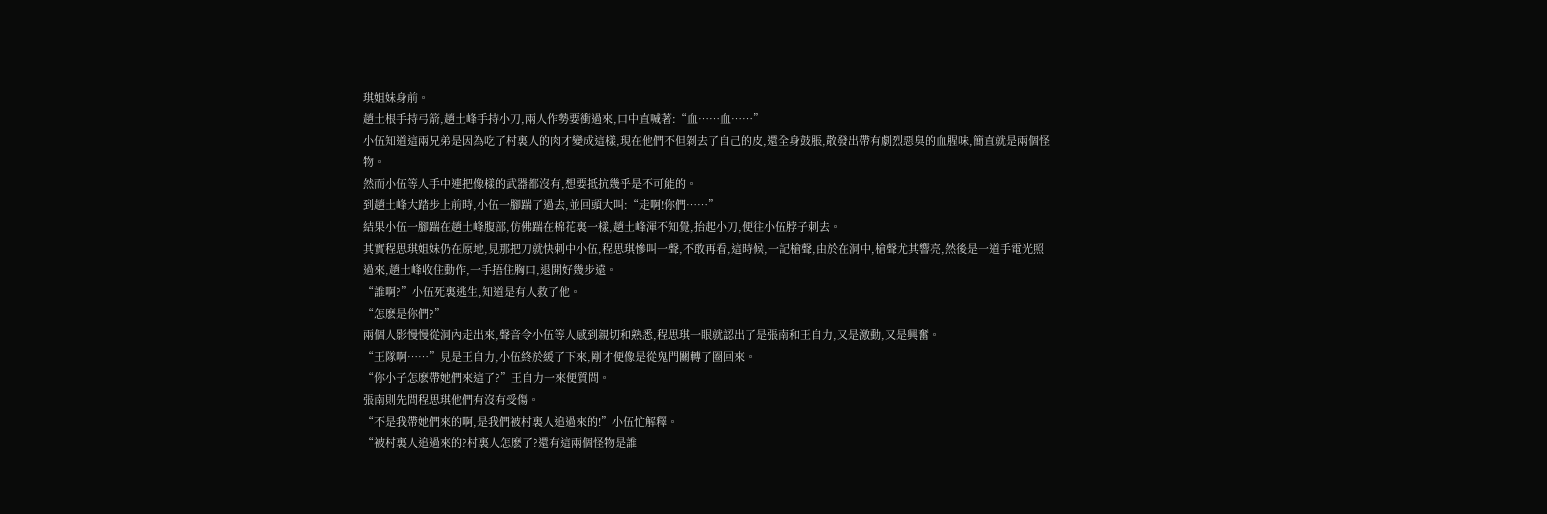琪姐妹身前。
趙土根手持弓箭,趙土峰手持小刀,兩人作勢要衝過來,口中直喊著:“血……血……”
小伍知道這兩兄弟是因為吃了村裏人的肉才變成這樣,現在他們不但剝去了自己的皮,還全身鼓脹,散發出帶有劇烈惡臭的血腥味,簡直就是兩個怪物。
然而小伍等人手中連把像樣的武器都沒有,想要抵抗幾乎是不可能的。
到趙土峰大踏步上前時,小伍一腳踹了過去,並回頭大叫:“走啊!你們……”
結果小伍一腳踹在趙土峰腹部,仿佛踹在棉花裏一樣,趙土峰渾不知覺,抬起小刀,便往小伍脖子刺去。
其實程思琪姐妹仍在原地,見那把刀就快刺中小伍,程思琪慘叫一聲,不敢再看,這時候,一記槍聲,由於在洞中,槍聲尤其響亮,然後是一道手電光照過來,趙土峰收住動作,一手捂住胸口,退開好幾步遠。
“誰啊?”小伍死裏逃生,知道是有人救了他。
“怎麽是你們?”
兩個人影慢慢從洞內走出來,聲音令小伍等人感到親切和熟悉,程思琪一眼就認出了是張南和王自力,又是激動,又是興奮。
“王隊啊……”見是王自力,小伍終於緩了下來,剛才便像是從鬼門關轉了圈回來。
“你小子怎麽帶她們來這了?”王自力一來便質問。
張南則先問程思琪他們有沒有受傷。
“不是我帶她們來的啊,是我們被村裏人追過來的!”小伍忙解釋。
“被村裏人追過來的?村裏人怎麽了?還有這兩個怪物是誰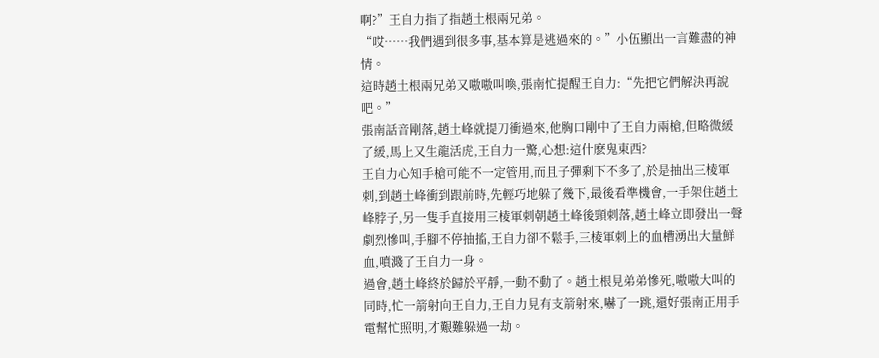啊?”王自力指了指趙土根兩兄弟。
“哎……我們遇到很多事,基本算是逃過來的。”小伍顯出一言難盡的神情。
這時趙土根兩兄弟又嗷嗷叫喚,張南忙提醒王自力:“先把它們解決再說吧。”
張南話音剛落,趙土峰就提刀衝過來,他胸口剛中了王自力兩槍,但略微緩了緩,馬上又生龍活虎,王自力一驚,心想:這什麽鬼東西?
王自力心知手槍可能不一定管用,而且子彈剩下不多了,於是抽出三棱軍刺,到趙土峰衝到跟前時,先輕巧地躲了幾下,最後看準機會,一手架住趙土峰脖子,另一隻手直接用三棱軍刺朝趙土峰後頸刺落,趙土峰立即發出一聲劇烈慘叫,手腳不停抽搐,王自力卻不鬆手,三棱軍刺上的血槽湧出大量鮮血,噴濺了王自力一身。
過會,趙土峰終於歸於平靜,一動不動了。趙土根見弟弟慘死,嗷嗷大叫的同時,忙一箭射向王自力,王自力見有支箭射來,嚇了一跳,還好張南正用手電幫忙照明,才艱難躲過一劫。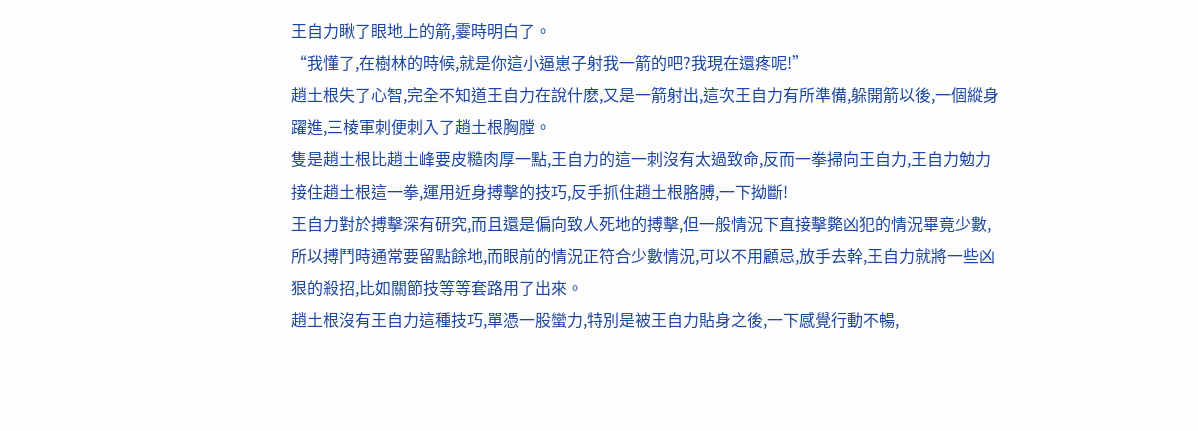王自力瞅了眼地上的箭,霎時明白了。
“我懂了,在樹林的時候,就是你這小逼崽子射我一箭的吧?我現在還疼呢!”
趙土根失了心智,完全不知道王自力在說什麽,又是一箭射出,這次王自力有所準備,躲開箭以後,一個縱身躍進,三棱軍刺便刺入了趙土根胸膛。
隻是趙土根比趙土峰要皮糙肉厚一點,王自力的這一刺沒有太過致命,反而一拳掃向王自力,王自力勉力接住趙土根這一拳,運用近身搏擊的技巧,反手抓住趙土根胳膊,一下拗斷!
王自力對於搏擊深有研究,而且還是偏向致人死地的搏擊,但一般情況下直接擊斃凶犯的情況畢竟少數,所以搏鬥時通常要留點餘地,而眼前的情況正符合少數情況,可以不用顧忌,放手去幹,王自力就將一些凶狠的殺招,比如關節技等等套路用了出來。
趙土根沒有王自力這種技巧,單憑一股蠻力,特別是被王自力貼身之後,一下感覺行動不暢,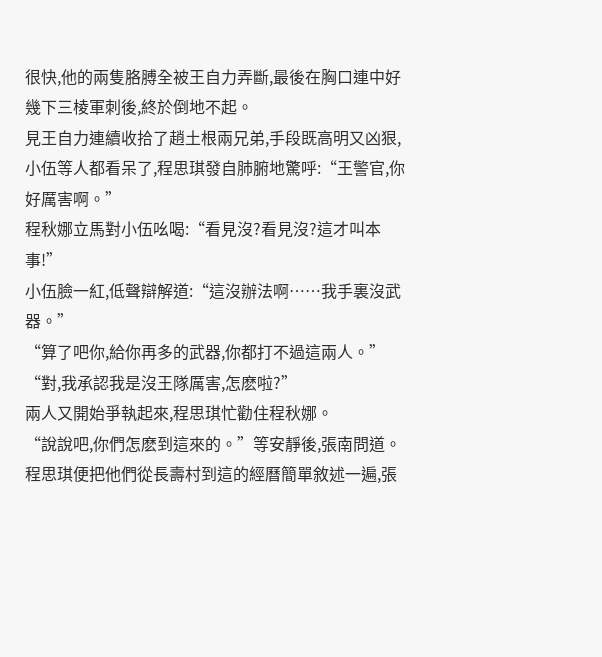很快,他的兩隻胳膊全被王自力弄斷,最後在胸口連中好幾下三棱軍刺後,終於倒地不起。
見王自力連續收拾了趙土根兩兄弟,手段既高明又凶狠,小伍等人都看呆了,程思琪發自肺腑地驚呼:“王警官,你好厲害啊。”
程秋娜立馬對小伍吆喝:“看見沒?看見沒?這才叫本事!”
小伍臉一紅,低聲辯解道:“這沒辦法啊……我手裏沒武器。”
“算了吧你,給你再多的武器,你都打不過這兩人。”
“對,我承認我是沒王隊厲害,怎麽啦?”
兩人又開始爭執起來,程思琪忙勸住程秋娜。
“說說吧,你們怎麽到這來的。”等安靜後,張南問道。
程思琪便把他們從長壽村到這的經曆簡單敘述一遍,張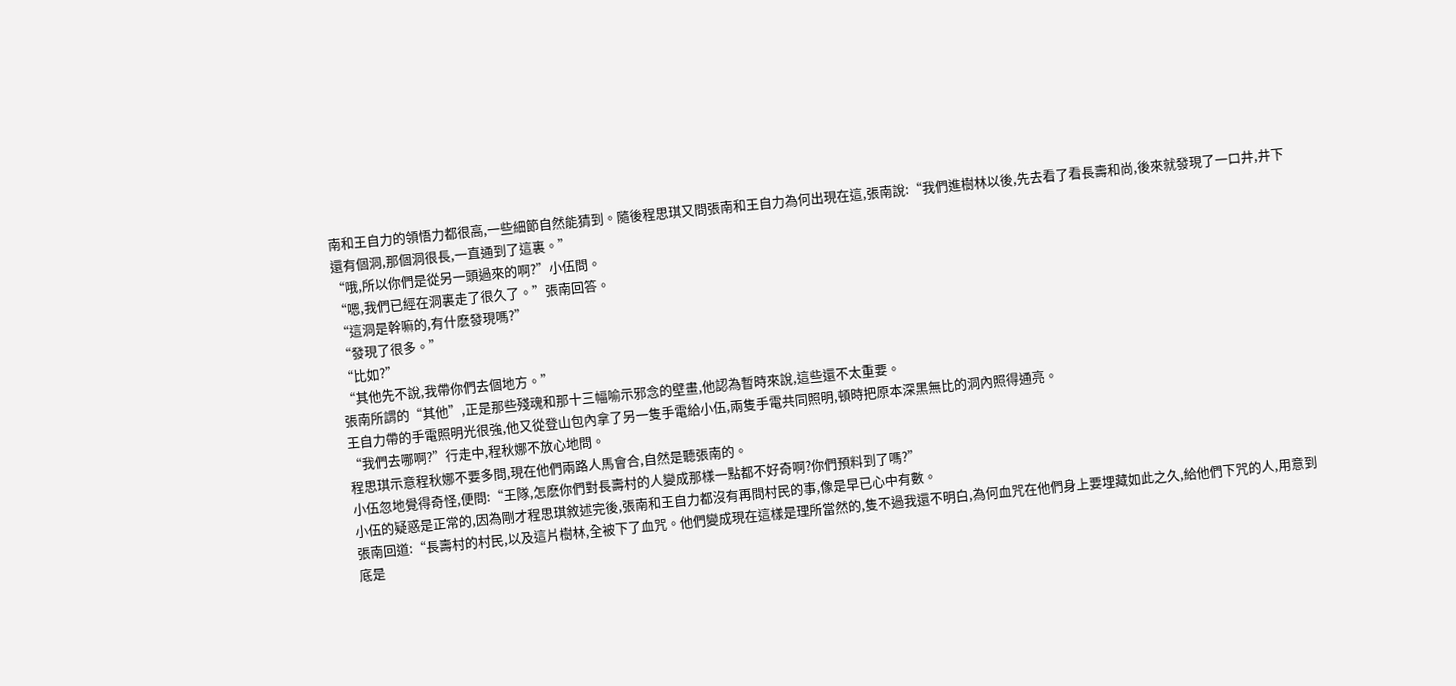南和王自力的領悟力都很高,一些細節自然能猜到。隨後程思琪又問張南和王自力為何出現在這,張南說:“我們進樹林以後,先去看了看長壽和尚,後來就發現了一口井,井下還有個洞,那個洞很長,一直通到了這裏。”
“哦,所以你們是從另一頭過來的啊?”小伍問。
“嗯,我們已經在洞裏走了很久了。”張南回答。
“這洞是幹嘛的,有什麽發現嗎?”
“發現了很多。”
“比如?”
“其他先不說,我帶你們去個地方。”
張南所謂的“其他”,正是那些殘魂和那十三幅喻示邪念的壁畫,他認為暫時來說,這些還不太重要。
王自力帶的手電照明光很強,他又從登山包內拿了另一隻手電給小伍,兩隻手電共同照明,頓時把原本深黑無比的洞內照得通亮。
“我們去哪啊?”行走中,程秋娜不放心地問。
程思琪示意程秋娜不要多問,現在他們兩路人馬會合,自然是聽張南的。
小伍忽地覺得奇怪,便問:“王隊,怎麽你們對長壽村的人變成那樣一點都不好奇啊?你們預料到了嗎?”
小伍的疑惑是正常的,因為剛才程思琪敘述完後,張南和王自力都沒有再問村民的事,像是早已心中有數。
張南回道:“長壽村的村民,以及這片樹林,全被下了血咒。他們變成現在這樣是理所當然的,隻不過我還不明白,為何血咒在他們身上要埋藏如此之久,給他們下咒的人,用意到底是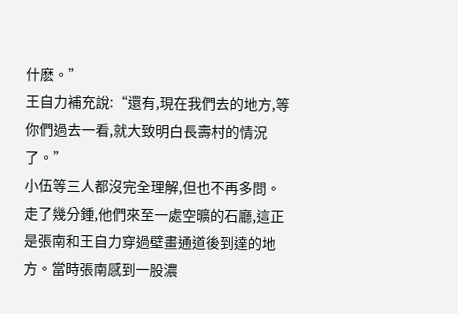什麽。”
王自力補充說:“還有,現在我們去的地方,等你們過去一看,就大致明白長壽村的情況了。”
小伍等三人都沒完全理解,但也不再多問。
走了幾分鍾,他們來至一處空曠的石廳,這正是張南和王自力穿過壁畫通道後到達的地方。當時張南感到一股濃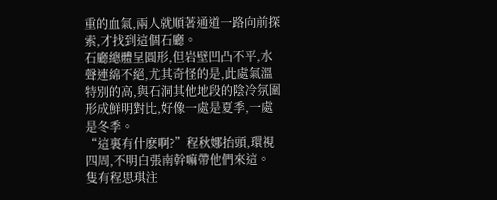重的血氣,兩人就順著通道一路向前探索,才找到這個石廳。
石廳總體呈圓形,但岩壁凹凸不平,水聲連綿不絕,尤其奇怪的是,此處氣溫特別的高,與石洞其他地段的陰冷氛圍形成鮮明對比,好像一處是夏季,一處是冬季。
“這裏有什麽啊?”程秋娜抬頭,環視四周,不明白張南幹嘛帶他們來這。
隻有程思琪注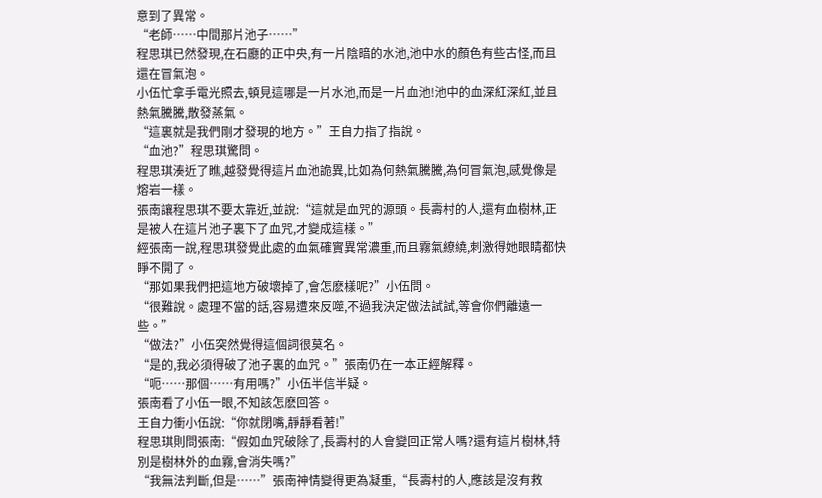意到了異常。
“老師……中間那片池子……”
程思琪已然發現,在石廳的正中央,有一片陰暗的水池,池中水的顏色有些古怪,而且還在冒氣泡。
小伍忙拿手電光照去,頓見這哪是一片水池,而是一片血池!池中的血深紅深紅,並且熱氣騰騰,散發蒸氣。
“這裏就是我們剛才發現的地方。”王自力指了指說。
“血池?”程思琪驚問。
程思琪湊近了瞧,越發覺得這片血池詭異,比如為何熱氣騰騰,為何冒氣泡,感覺像是熔岩一樣。
張南讓程思琪不要太靠近,並說:“這就是血咒的源頭。長壽村的人,還有血樹林,正是被人在這片池子裏下了血咒,才變成這樣。”
經張南一說,程思琪發覺此處的血氣確實異常濃重,而且霧氣繚繞,刺激得她眼睛都快睜不開了。
“那如果我們把這地方破壞掉了,會怎麽樣呢?”小伍問。
“很難說。處理不當的話,容易遭來反噬,不過我決定做法試試,等會你們離遠一些。”
“做法?”小伍突然覺得這個詞很莫名。
“是的,我必須得破了池子裏的血咒。”張南仍在一本正經解釋。
“呃……那個……有用嗎?”小伍半信半疑。
張南看了小伍一眼,不知該怎麽回答。
王自力衝小伍說:“你就閉嘴,靜靜看著!”
程思琪則問張南:“假如血咒破除了,長壽村的人會變回正常人嗎?還有這片樹林,特別是樹林外的血霧,會消失嗎?”
“我無法判斷,但是……”張南神情變得更為凝重,“長壽村的人,應該是沒有救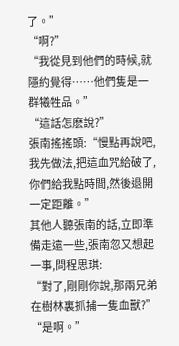了。”
“啊?”
“我從見到他們的時候,就隱約覺得……他們隻是一群犧牲品。”
“這話怎麽說?”
張南搖搖頭:“慢點再說吧,我先做法,把這血咒給破了,你們給我點時間,然後退開一定距離。”
其他人聽張南的話,立即準備走遠一些,張南忽又想起一事,問程思琪:
“對了,剛剛你說,那兩兄弟在樹林裏抓捕一隻血獸?”
“是啊。”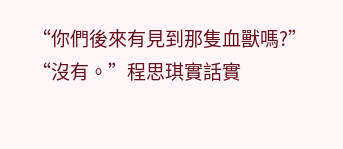“你們後來有見到那隻血獸嗎?”
“沒有。”程思琪實話實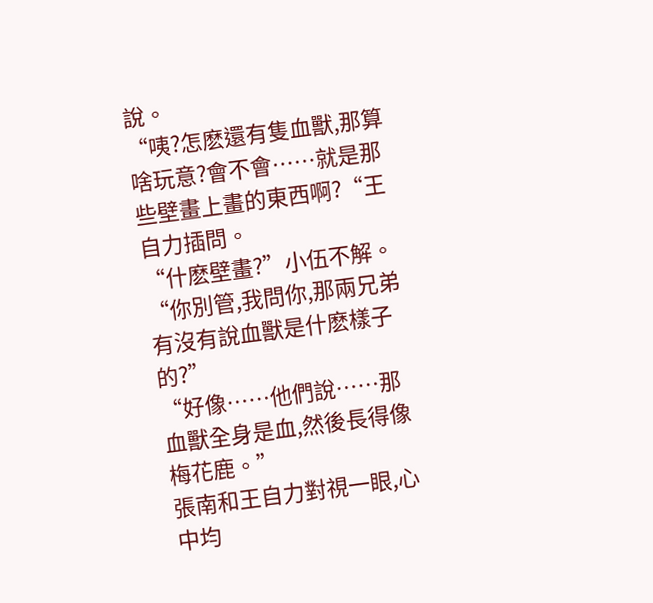說。
“咦?怎麽還有隻血獸,那算啥玩意?會不會……就是那些壁畫上畫的東西啊?“王自力插問。
“什麽壁畫?”小伍不解。
“你別管,我問你,那兩兄弟有沒有說血獸是什麽樣子的?”
“好像……他們說……那血獸全身是血,然後長得像梅花鹿。”
張南和王自力對視一眼,心中均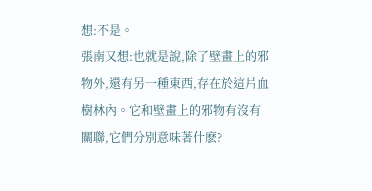想:不是。
張南又想:也就是說,除了壁畫上的邪物外,還有另一種東西,存在於這片血樹林內。它和壁畫上的邪物有沒有關聯,它們分別意味著什麽?